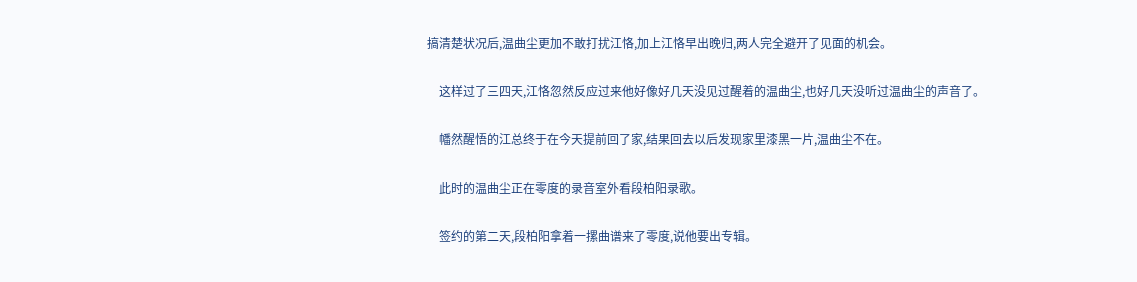搞清楚状况后,温曲尘更加不敢打扰江恪,加上江恪早出晚归,两人完全避开了见面的机会。

    这样过了三四天,江恪忽然反应过来他好像好几天没见过醒着的温曲尘,也好几天没听过温曲尘的声音了。

    幡然醒悟的江总终于在今天提前回了家,结果回去以后发现家里漆黑一片,温曲尘不在。

    此时的温曲尘正在零度的录音室外看段柏阳录歌。

    签约的第二天,段柏阳拿着一摞曲谱来了零度,说他要出专辑。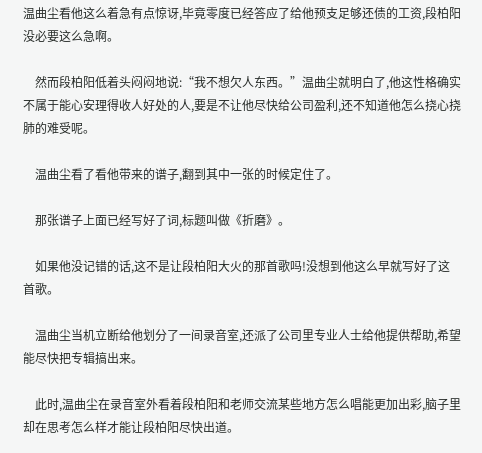温曲尘看他这么着急有点惊讶,毕竟零度已经答应了给他预支足够还债的工资,段柏阳没必要这么急啊。

    然而段柏阳低着头闷闷地说:“我不想欠人东西。”温曲尘就明白了,他这性格确实不属于能心安理得收人好处的人,要是不让他尽快给公司盈利,还不知道他怎么挠心挠肺的难受呢。

    温曲尘看了看他带来的谱子,翻到其中一张的时候定住了。

    那张谱子上面已经写好了词,标题叫做《折磨》。

    如果他没记错的话,这不是让段柏阳大火的那首歌吗!没想到他这么早就写好了这首歌。

    温曲尘当机立断给他划分了一间录音室,还派了公司里专业人士给他提供帮助,希望能尽快把专辑搞出来。

    此时,温曲尘在录音室外看着段柏阳和老师交流某些地方怎么唱能更加出彩,脑子里却在思考怎么样才能让段柏阳尽快出道。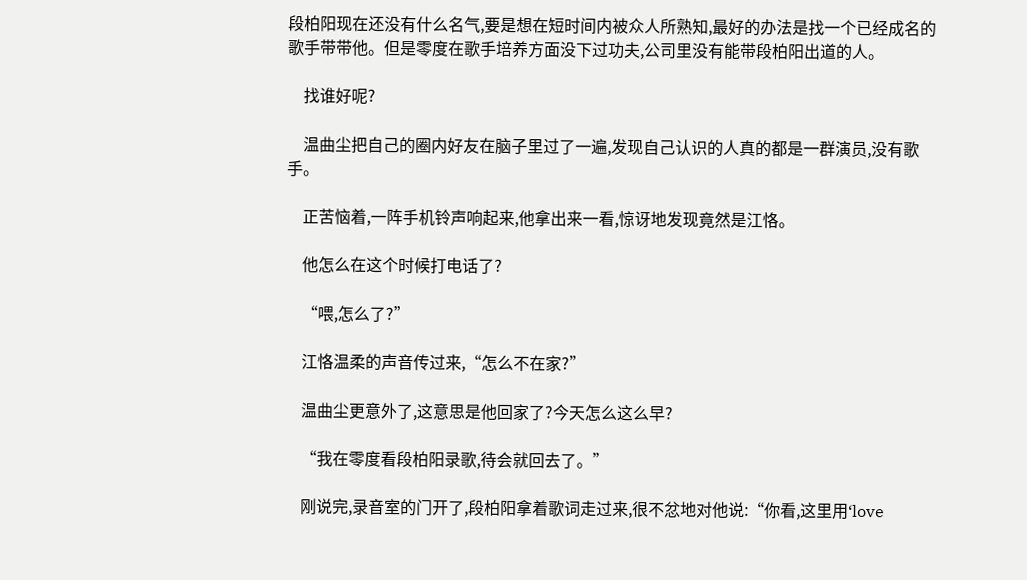段柏阳现在还没有什么名气,要是想在短时间内被众人所熟知,最好的办法是找一个已经成名的歌手带带他。但是零度在歌手培养方面没下过功夫,公司里没有能带段柏阳出道的人。

    找谁好呢?

    温曲尘把自己的圈内好友在脑子里过了一遍,发现自己认识的人真的都是一群演员,没有歌手。

    正苦恼着,一阵手机铃声响起来,他拿出来一看,惊讶地发现竟然是江恪。

    他怎么在这个时候打电话了?

    “喂,怎么了?”

    江恪温柔的声音传过来,“怎么不在家?”

    温曲尘更意外了,这意思是他回家了?今天怎么这么早?

    “我在零度看段柏阳录歌,待会就回去了。”

    刚说完,录音室的门开了,段柏阳拿着歌词走过来,很不忿地对他说:“你看,这里用‘love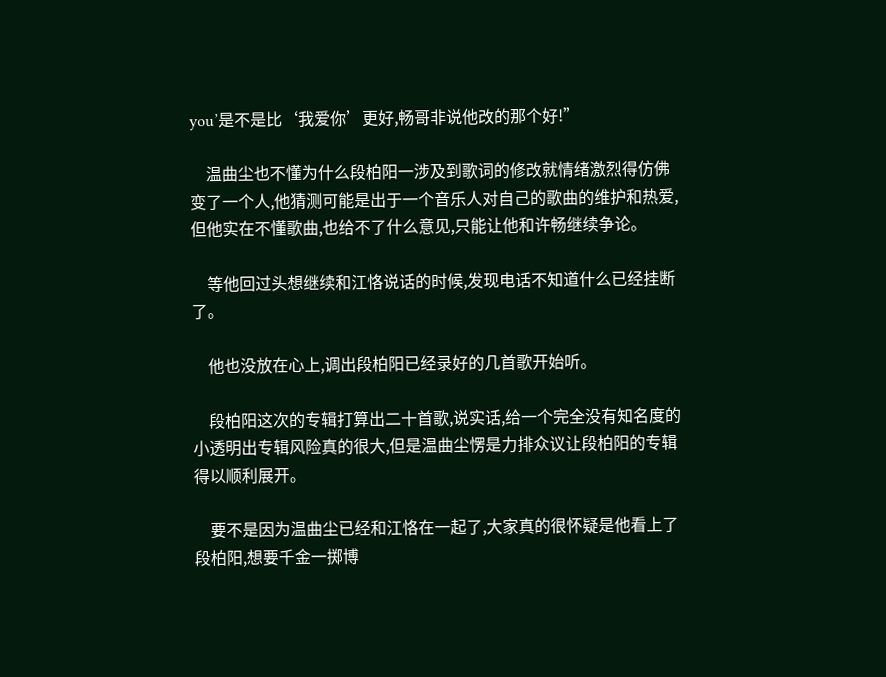you’是不是比‘我爱你’更好,畅哥非说他改的那个好!”

    温曲尘也不懂为什么段柏阳一涉及到歌词的修改就情绪激烈得仿佛变了一个人,他猜测可能是出于一个音乐人对自己的歌曲的维护和热爱,但他实在不懂歌曲,也给不了什么意见,只能让他和许畅继续争论。

    等他回过头想继续和江恪说话的时候,发现电话不知道什么已经挂断了。

    他也没放在心上,调出段柏阳已经录好的几首歌开始听。

    段柏阳这次的专辑打算出二十首歌,说实话,给一个完全没有知名度的小透明出专辑风险真的很大,但是温曲尘愣是力排众议让段柏阳的专辑得以顺利展开。

    要不是因为温曲尘已经和江恪在一起了,大家真的很怀疑是他看上了段柏阳,想要千金一掷博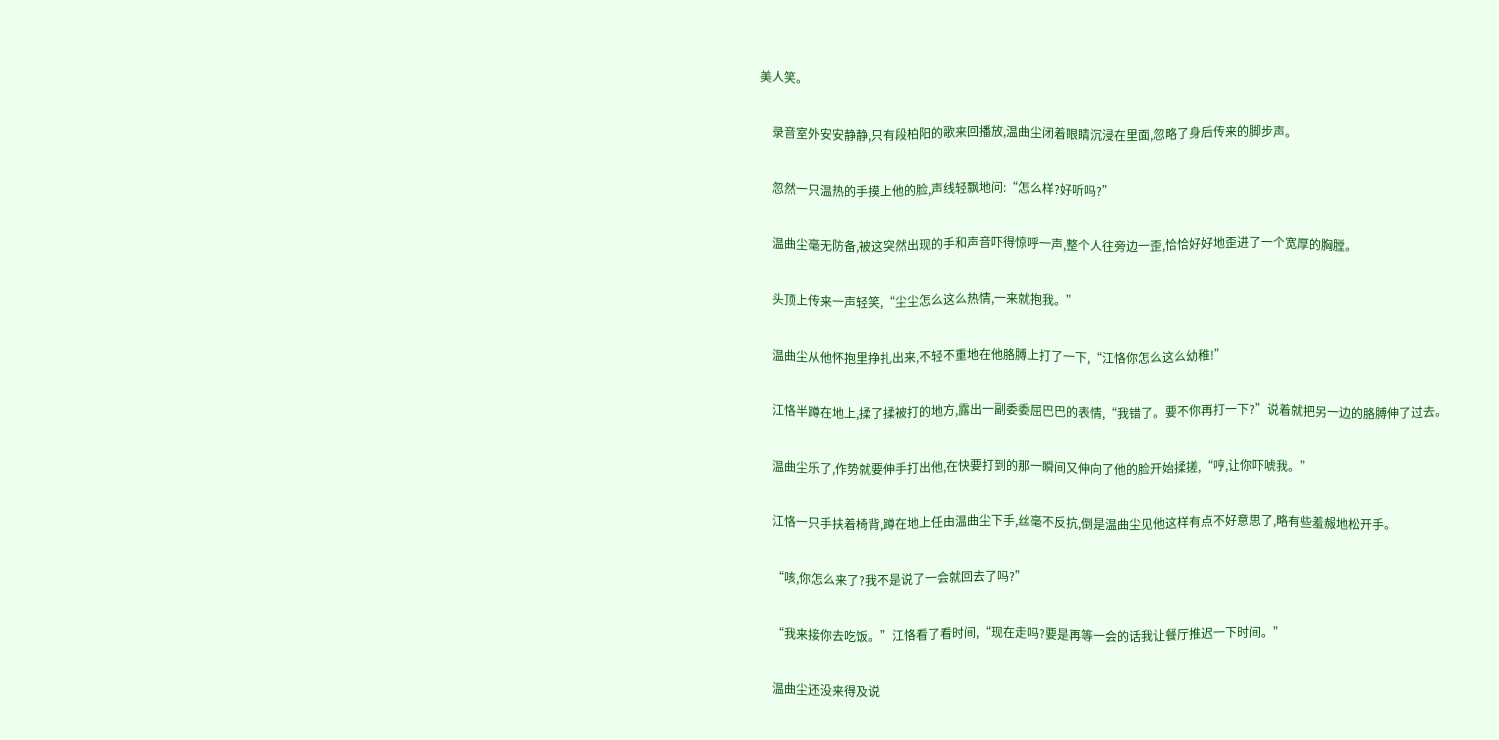美人笑。

    录音室外安安静静,只有段柏阳的歌来回播放,温曲尘闭着眼睛沉浸在里面,忽略了身后传来的脚步声。

    忽然一只温热的手摸上他的脸,声线轻飘地问:“怎么样?好听吗?”

    温曲尘毫无防备,被这突然出现的手和声音吓得惊呼一声,整个人往旁边一歪,恰恰好好地歪进了一个宽厚的胸膛。

    头顶上传来一声轻笑,“尘尘怎么这么热情,一来就抱我。”

    温曲尘从他怀抱里挣扎出来,不轻不重地在他胳膊上打了一下,“江恪你怎么这么幼稚!”

    江恪半蹲在地上,揉了揉被打的地方,露出一副委委屈巴巴的表情,“我错了。要不你再打一下?”说着就把另一边的胳膊伸了过去。

    温曲尘乐了,作势就要伸手打出他,在快要打到的那一瞬间又伸向了他的脸开始揉搓,“哼,让你吓唬我。”

    江恪一只手扶着椅背,蹲在地上任由温曲尘下手,丝毫不反抗,倒是温曲尘见他这样有点不好意思了,略有些羞赧地松开手。

    “咳,你怎么来了?我不是说了一会就回去了吗?”

    “我来接你去吃饭。”江恪看了看时间,“现在走吗?要是再等一会的话我让餐厅推迟一下时间。”

    温曲尘还没来得及说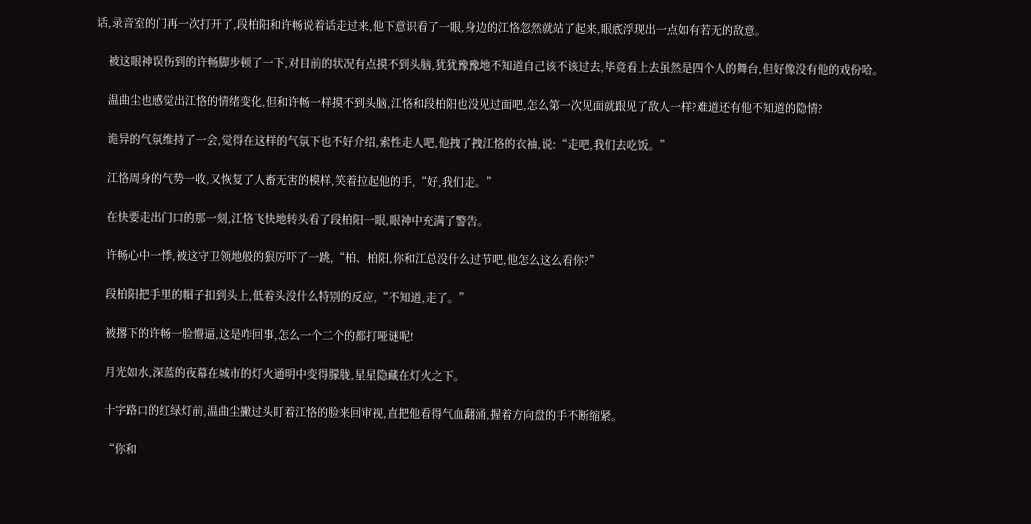话,录音室的门再一次打开了,段柏阳和许畅说着话走过来,他下意识看了一眼,身边的江恪忽然就站了起来,眼底浮现出一点如有若无的敌意。

    被这眼神误伤到的许畅脚步顿了一下,对目前的状况有点摸不到头脑,犹犹豫豫地不知道自己该不该过去,毕竟看上去虽然是四个人的舞台,但好像没有他的戏份哈。

    温曲尘也感觉出江恪的情绪变化,但和许畅一样摸不到头脑,江恪和段柏阳也没见过面吧,怎么第一次见面就跟见了敌人一样?难道还有他不知道的隐情?

    诡异的气氛维持了一会,觉得在这样的气氛下也不好介绍,索性走人吧,他拽了拽江恪的衣袖,说:“走吧,我们去吃饭。”

    江恪周身的气势一收,又恢复了人畜无害的模样,笑着拉起他的手,“好,我们走。”

    在快要走出门口的那一刻,江恪飞快地转头看了段柏阳一眼,眼神中充满了警告。

    许畅心中一悸,被这守卫领地般的狠厉吓了一跳,“柏、柏阳,你和江总没什么过节吧,他怎么这么看你?”

    段柏阳把手里的帽子扣到头上,低着头没什么特别的反应,“不知道,走了。”

    被撂下的许畅一脸懵逼,这是咋回事,怎么一个二个的都打哑谜呢!

    月光如水,深蓝的夜幕在城市的灯火通明中变得朦胧,星星隐藏在灯火之下。

    十字路口的红绿灯前,温曲尘撇过头盯着江恪的脸来回审视,直把他看得气血翻涌,握着方向盘的手不断缩紧。

    “你和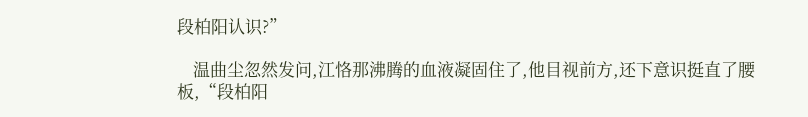段柏阳认识?”

    温曲尘忽然发问,江恪那沸腾的血液凝固住了,他目视前方,还下意识挺直了腰板,“段柏阳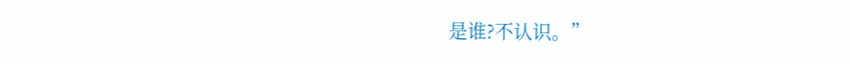是谁?不认识。”